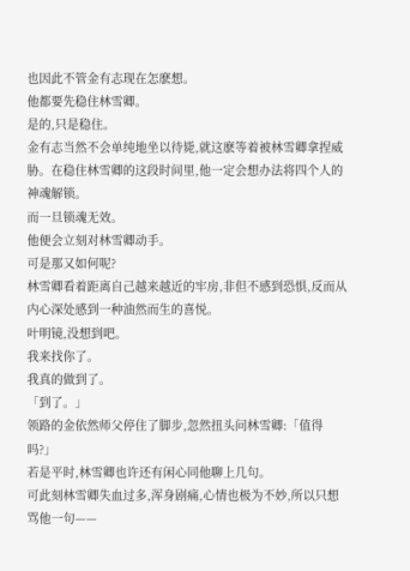也因此不管金有志现在怎麽想。
他都要先稳住林雪卿。
是的,只是稳住。
金有志当然不会单纯地坐以待毙,就这麽等着被林雪卿拿捏威胁。在稳住林雪卿的这段时间里,他一定会想办法将四个人的神魂解锁。
而一旦锁魂无效。
他便会立刻对林雪卿动手。
可是那又如何呢?
林雪卿看着距离自己越来越近的牢房,非但不感到恐惧,反而从内心深处感到一种油然而生的喜悦。
叶明镜,没想到吧。
我来找你了。
我真的做到了。
「到了。」
领路的金依然师父停住了脚步,忽然扭头问林雪卿:「值得吗?」
若是平时,林雪卿也许还有闲心同他聊上几句。
可此刻林雪卿失血过多,浑身剧痛,心情也极为不妙,所以只想骂他一句——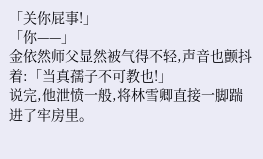「关你屁事!」
「你——」
金依然师父显然被气得不轻,声音也颤抖着:「当真孺子不可教也!」
说完,他泄愤一般,将林雪卿直接一脚踹进了牢房里。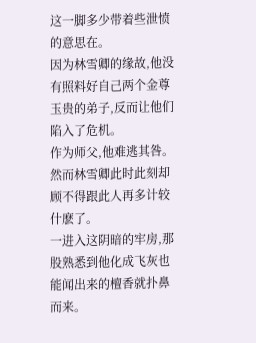这一脚多少带着些泄愤的意思在。
因为林雪卿的缘故,他没有照料好自己两个金尊玉贵的弟子,反而让他们陷入了危机。
作为师父,他难逃其咎。
然而林雪卿此时此刻却顾不得跟此人再多计较什麽了。
一进入这阴暗的牢房,那股熟悉到他化成飞灰也能闻出来的檀香就扑鼻而来。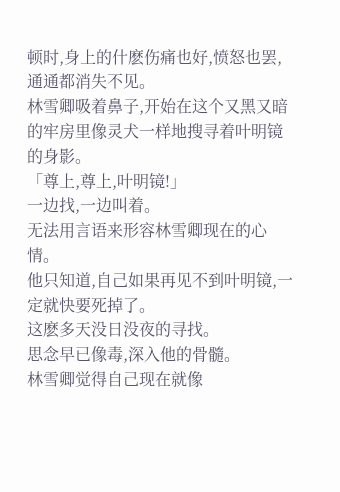顿时,身上的什麽伤痛也好,愤怒也罢,通通都消失不见。
林雪卿吸着鼻子,开始在这个又黑又暗的牢房里像灵犬一样地搜寻着叶明镜的身影。
「尊上,尊上,叶明镜!」
一边找,一边叫着。
无法用言语来形容林雪卿现在的心情。
他只知道,自己如果再见不到叶明镜,一定就快要死掉了。
这麽多天没日没夜的寻找。
思念早已像毒,深入他的骨髓。
林雪卿觉得自己现在就像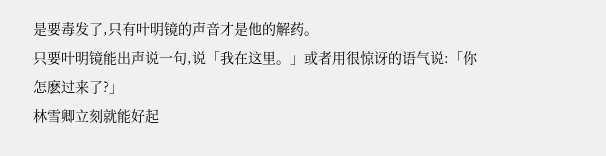是要毒发了,只有叶明镜的声音才是他的解药。
只要叶明镜能出声说一句,说「我在这里。」或者用很惊讶的语气说:「你怎麽过来了?」
林雪卿立刻就能好起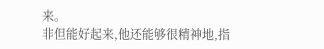来。
非但能好起来,他还能够很精神地,指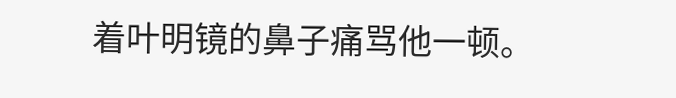着叶明镜的鼻子痛骂他一顿。